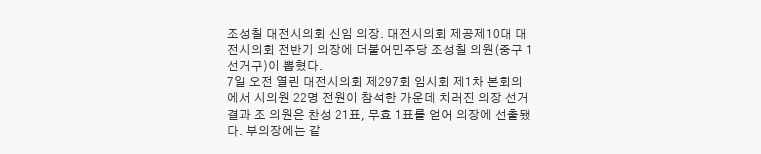조성칠 대전시의회 신임 의장. 대전시의회 제공제10대 대전시의회 전반기 의장에 더불어민주당 조성칠 의원(중구 1선거구)이 뽑혔다.
7일 오전 열린 대전시의회 제297회 임시회 제1차 본회의에서 시의원 22명 전원이 참석한 가운데 치러진 의장 선거 결과 조 의원은 찬성 21표, 무효 1표를 얻어 의장에 선출됐다. 부의장에는 같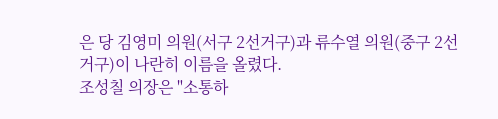은 당 김영미 의원(서구 2선거구)과 류수열 의원(중구 2선거구)이 나란히 이름을 올렸다.
조성칠 의장은 "소통하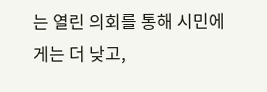는 열린 의회를 통해 시민에게는 더 낮고,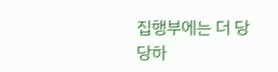집행부에는 더 당당하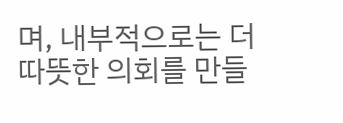며, 내부적으로는 더 따뜻한 의회를 만들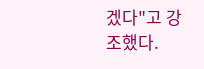겠다"고 강조했다.